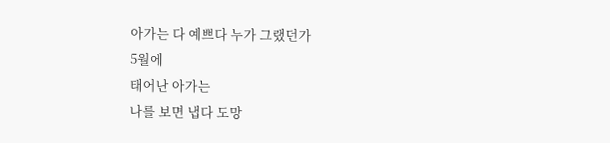아가는 다 예쁘다 누가 그랬던가
5월에
태어난 아가는
나를 보면 냅다 도망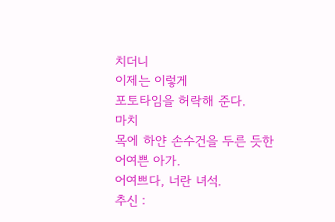치더니
이제는 이렇게
포토타임을 허락해 준다.
마치
목에 하얀 손수건을 두른 듯한
어여쁜 아가.
어여쁘다, 너란 녀석.
추신 :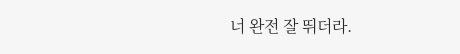너 완전 잘 뛰더라.